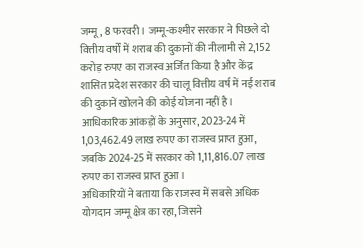जम्मू, 8 फरवरी। जम्मू-कश्मीर सरकार ने पिछले दो वित्तीय वर्षों में शराब की दुकानों की नीलामी से 2,152 करोड़ रुपए का राजस्व अर्जित किया है और केंद्र शासित प्रदेश सरकार की चालू वित्तीय वर्ष में नई शराब की दुकानें खोलने की कोई योजना नहीं है।
आधिकारिक आंकड़ों के अनुसार, 2023-24 में 1,03,462.49 लाख रुपए का राजस्व प्राप्त हुआ, जबकि 2024-25 में सरकार को 1,11,816.07 लाख रुपए का राजस्व प्राप्त हुआ।
अधिकारियों ने बताया कि राजस्व में सबसे अधिक योगदान जम्मू क्षेत्र का रहा, जिसने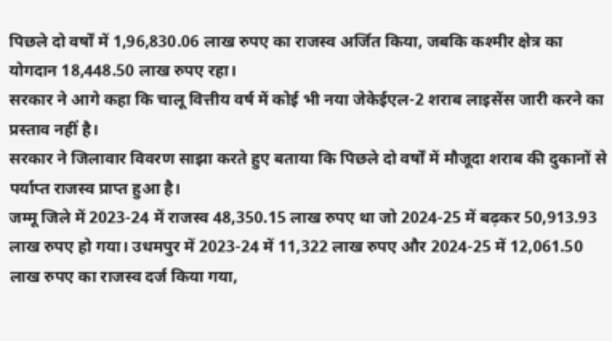पिछले दो वर्षों में 1,96,830.06 लाख रुपए का राजस्व अर्जित किया, जबकि कश्मीर क्षेत्र का योगदान 18,448.50 लाख रुपए रहा।
सरकार ने आगे कहा कि चालू वित्तीय वर्ष में कोई भी नया जेकेईएल-2 शराब लाइसेंस जारी करने का प्रस्ताव नहीं है।
सरकार ने जिलावार विवरण साझा करते हुए बताया कि पिछले दो वर्षों में मौजूदा शराब की दुकानों से पर्याप्त राजस्व प्राप्त हुआ है।
जम्मू जिले में 2023-24 में राजस्व 48,350.15 लाख रुपए था जो 2024-25 में बढ़कर 50,913.93 लाख रुपए हो गया। उधमपुर में 2023-24 में 11,322 लाख रुपए और 2024-25 में 12,061.50 लाख रुपए का राजस्व दर्ज किया गया,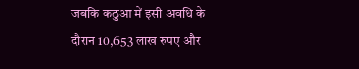जबकि कठुआ में इसी अवधि के दौरान 10,653 लाख रुपए और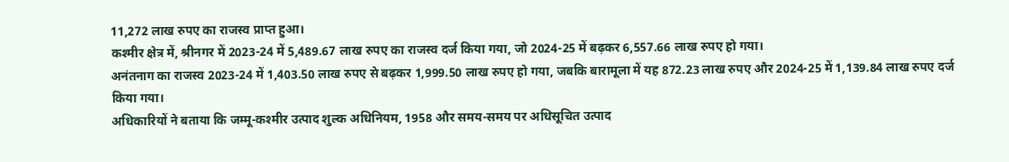11,272 लाख रुपए का राजस्व प्राप्त हुआ।
कश्मीर क्षेत्र में, श्रीनगर में 2023-24 में 5,489.67 लाख रुपए का राजस्व दर्ज किया गया, जो 2024-25 में बढ़कर 6,557.66 लाख रुपए हो गया।
अनंतनाग का राजस्व 2023-24 में 1,403.50 लाख रुपए से बढ़कर 1,999.50 लाख रुपए हो गया, जबकि बारामूला में यह 872.23 लाख रुपए और 2024-25 में 1,139.84 लाख रुपए दर्ज किया गया।
अधिकारियों ने बताया कि जम्मू-कश्मीर उत्पाद शुल्क अधिनियम, 1958 और समय-समय पर अधिसूचित उत्पाद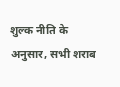शुल्क नीति के अनुसार, सभी शराब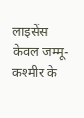लाइसेंस केवल जम्मू-कश्मीर के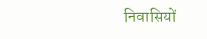निवासियों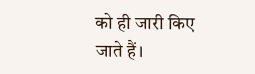को ही जारी किए जाते हैं।